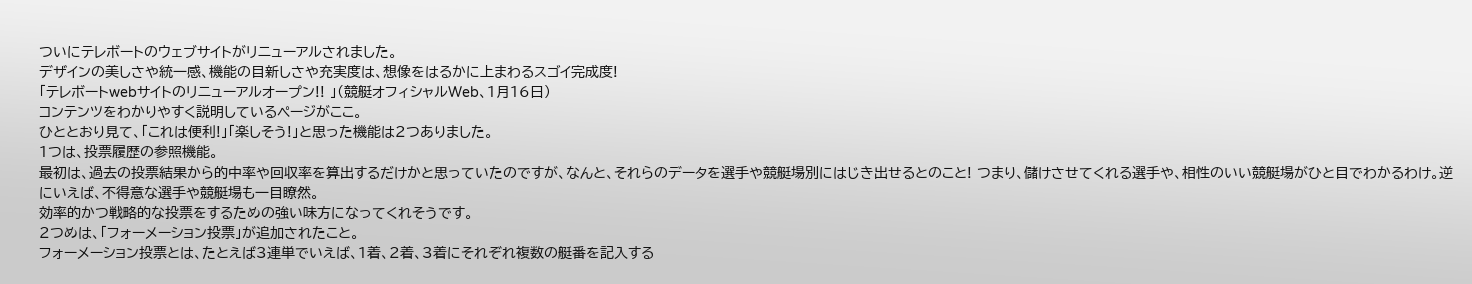ついにテレボートのウェブサイトがリニューアルされました。
デザインの美しさや統一感、機能の目新しさや充実度は、想像をはるかに上まわるスゴイ完成度!
「テレボートwebサイトのリニューアルオープン!! 」(競艇オフィシャルWeb、1月16日)
コンテンツをわかりやすく説明しているページがここ。
ひととおり見て、「これは便利!」「楽しそう!」と思った機能は2つありました。
1つは、投票履歴の参照機能。
最初は、過去の投票結果から的中率や回収率を算出するだけかと思っていたのですが、なんと、それらのデータを選手や競艇場別にはじき出せるとのこと! つまり、儲けさせてくれる選手や、相性のいい競艇場がひと目でわかるわけ。逆にいえば、不得意な選手や競艇場も一目瞭然。
効率的かつ戦略的な投票をするための強い味方になってくれそうです。
2つめは、「フォーメーション投票」が追加されたこと。
フォーメーション投票とは、たとえば3連単でいえば、1着、2着、3着にそれぞれ複数の艇番を記入する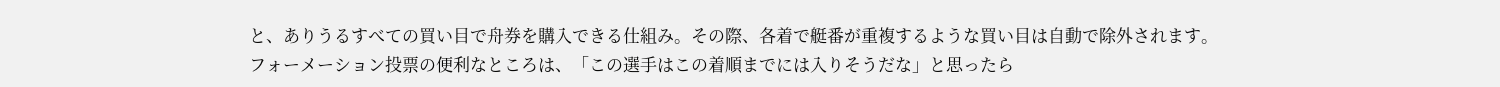と、ありうるすべての買い目で舟券を購入できる仕組み。その際、各着で艇番が重複するような買い目は自動で除外されます。
フォーメーション投票の便利なところは、「この選手はこの着順までには入りそうだな」と思ったら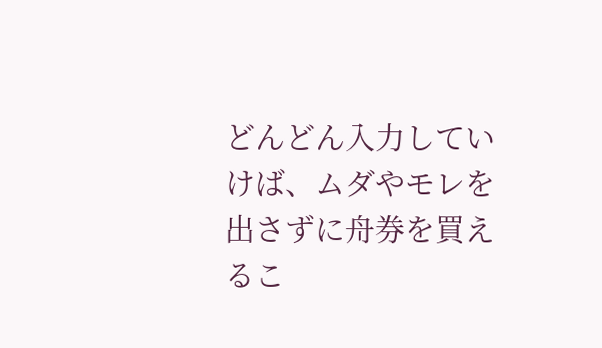どんどん入力していけば、ムダやモレを出さずに舟券を買えるこ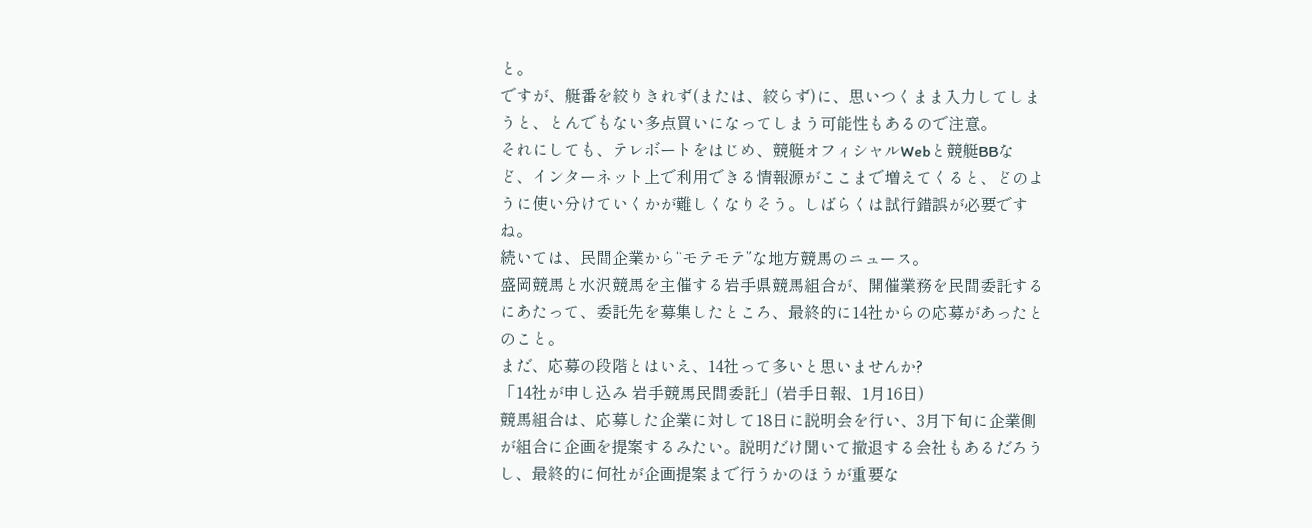と。
ですが、艇番を絞りきれず(または、絞らず)に、思いつくまま入力してしまうと、とんでもない多点買いになってしまう可能性もあるので注意。
それにしても、テレボートをはじめ、競艇オフィシャルWebと競艇BBなど、インターネット上で利用できる情報源がここまで増えてくると、どのように使い分けていくかが難しくなりそう。しばらくは試行錯誤が必要ですね。
続いては、民間企業から“モテモテ”な地方競馬のニュース。
盛岡競馬と水沢競馬を主催する岩手県競馬組合が、開催業務を民間委託するにあたって、委託先を募集したところ、最終的に14社からの応募があったとのこと。
まだ、応募の段階とはいえ、14社って多いと思いませんか?
「14社が申し込み 岩手競馬民間委託」(岩手日報、1月16日)
競馬組合は、応募した企業に対して18日に説明会を行い、3月下旬に企業側が組合に企画を提案するみたい。説明だけ聞いて撤退する会社もあるだろうし、最終的に何社が企画提案まで行うかのほうが重要な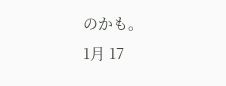のかも。
1月 17